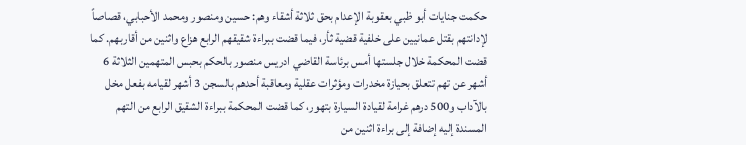حكمت جنايات أبو ظبي بعقوبة الإعدام بحق ثلاثة أشقاء وهم: حسين ومنصور ومحمد الأحبابي، قصاصاً لإدانتهم بقتل عمانيين على خلفية قضية ثأر، فيما قضت ببراءة شقيقهم الرابع هزاع واثنين من أقاربهم. كما قضت المحكمة خلال جلستها أمس برئاسة القاضي ادريس منصور بالحكم بحبس المتهمين الثلاثة 6 أشهر عن تهم تتعلق بحيازة مخدرات ومؤثرات عقلية ومعاقبة أحدهم بالسجن 3 أشهر لقيامه بفعل مخل بالآداب و500 درهم غرامة لقيادة السيارة بتهور، كما قضت المحكمة ببراءة الشقيق الرابع من التهم المسندة إليه إضافة إلى براءة اثنين من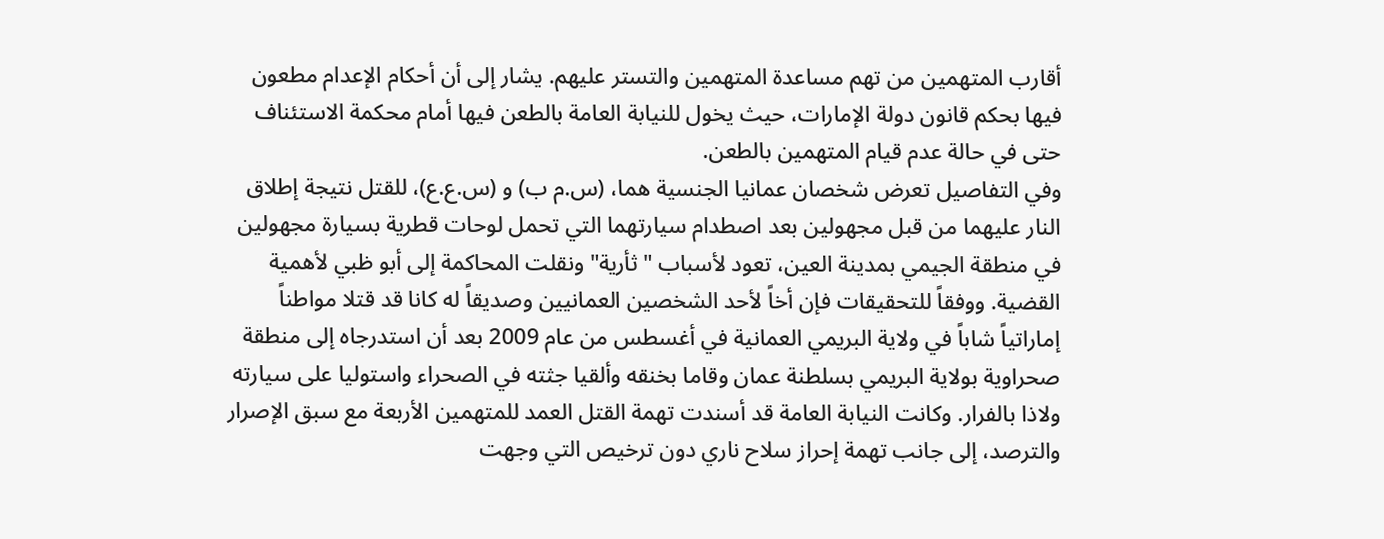أقارب المتهمين من تهم مساعدة المتهمين والتستر عليهم. يشار إلى أن أحكام الإعدام مطعون فيها بحكم قانون دولة الإمارات، حيث يخول للنيابة العامة بالطعن فيها أمام محكمة الاستئناف حتى في حالة عدم قيام المتهمين بالطعن.
وفي التفاصيل تعرض شخصان عمانيا الجنسية هما، (س.م ب) و (س.ع.ع)، للقتل نتيجة إطلاق النار عليهما من قبل مجهولين بعد اصطدام سيارتهما التي تحمل لوحات قطرية بسيارة مجهولين في منطقة الجيمي بمدينة العين، تعود لأسباب "ثأرية" ونقلت المحاكمة إلى أبو ظبي لأهمية القضية. ووفقاً للتحقيقات فإن أخاً لأحد الشخصين العمانيين وصديقاً له كانا قد قتلا مواطناً إماراتياً شاباً في ولاية البريمي العمانية في أغسطس من عام 2009 بعد أن استدرجاه إلى منطقة صحراوية بولاية البريمي بسلطنة عمان وقاما بخنقه وألقيا جثته في الصحراء واستوليا على سيارته ولاذا بالفرار. وكانت النيابة العامة قد أسندت تهمة القتل العمد للمتهمين الأربعة مع سبق الإصرار والترصد، إلى جانب تهمة إحراز سلاح ناري دون ترخيص التي وجهت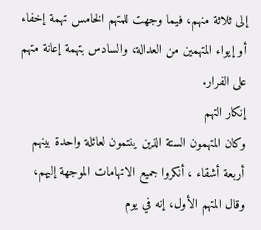إلى ثلاثة منهم، فيما وجهت للمتهم الخامس تهمة إخفاء أو إيواء المتهمين من العدالة، والسادس بتهمة إعانة متهم على الفرار.
إنكار التهم
وكان المتهمون الستة الذين ينتمون لعائلة واحدة بينهم أربعة أشقاء ، أنكروا جميع الاتهامات الموجهة إليهم، وقال المتهم الأول، إنه في يوم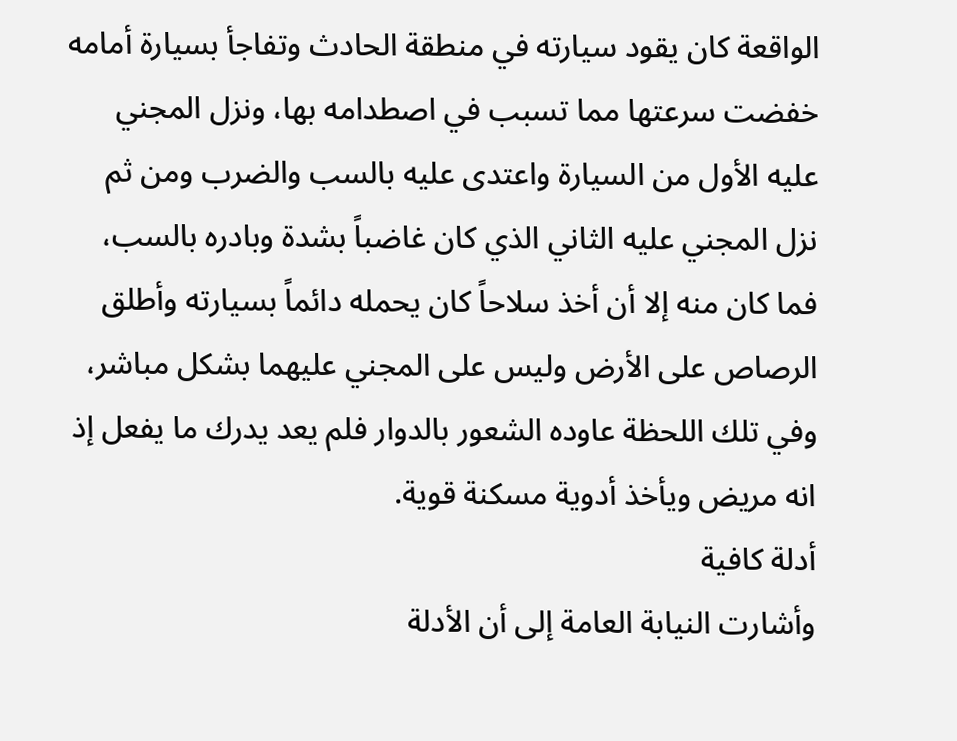الواقعة كان يقود سيارته في منطقة الحادث وتفاجأ بسيارة أمامه خفضت سرعتها مما تسبب في اصطدامه بها، ونزل المجني عليه الأول من السيارة واعتدى عليه بالسب والضرب ومن ثم نزل المجني عليه الثاني الذي كان غاضباً بشدة وبادره بالسب، فما كان منه إلا أن أخذ سلاحاً كان يحمله دائماً بسيارته وأطلق الرصاص على الأرض وليس على المجني عليهما بشكل مباشر، وفي تلك اللحظة عاوده الشعور بالدوار فلم يعد يدرك ما يفعل إذ انه مريض ويأخذ أدوية مسكنة قوية.
أدلة كافية
وأشارت النيابة العامة إلى أن الأدلة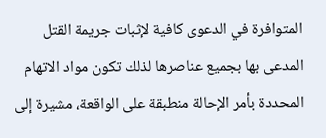المتوافرة في الدعوى كافية لإثبات جريمة القتل المدعى بها بجميع عناصرها لذلك تكون مواد الاتهام المحددة بأمر الإحالة منطبقة على الواقعة، مشيرة إلى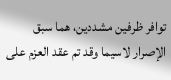توافر ظرفين مشددين، هما سبق الإصرار لاسيما وقد تم عقد العزم على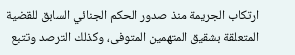ارتكاب الجريمة منذ صدور الحكم الجنائي السابق للقضية المتعلقة بشقيق المتهمين المتوفى، وكذلك الترصد وتتبع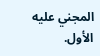المجني عليه الأول.